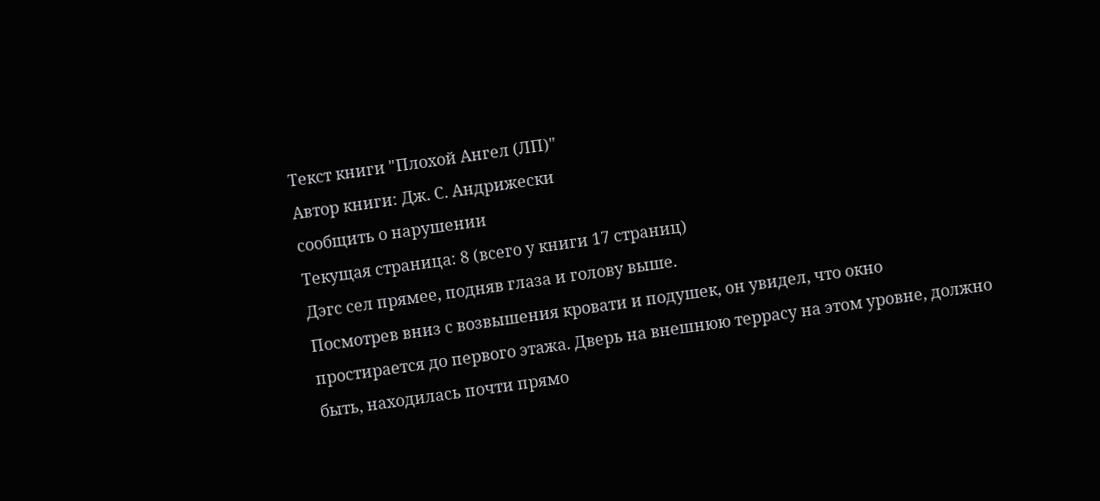Текст книги "Плохой Ангел (ЛП)"
Автор книги: Дж. С. Андрижески
сообщить о нарушении
Текущая страница: 8 (всего у книги 17 страниц)
Дэгс сел прямее, подняв глаза и голову выше.
Посмотрев вниз с возвышения кровати и подушек, он увидел, что окно простирается до первого этажа. Дверь на внешнюю террасу на этом уровне, должно быть, находилась почти прямо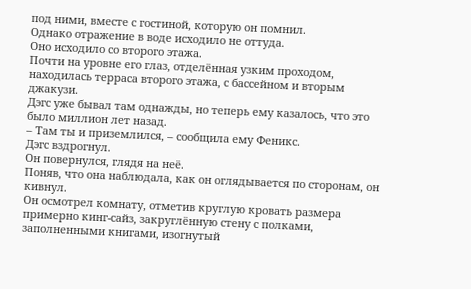под ними, вместе с гостиной, которую он помнил.
Однако отражение в воде исходило не оттуда.
Оно исходило со второго этажа.
Почти на уровне его глаз, отделённая узким проходом, находилась терраса второго этажа, с бассейном и вторым джакузи.
Дэгс уже бывал там однажды, но теперь ему казалось, что это было миллион лет назад.
– Там ты и приземлился, – сообщила ему Феникс.
Дэгс вздрогнул.
Он повернулся, глядя на неё.
Поняв, что она наблюдала, как он оглядывается по сторонам, он кивнул.
Он осмотрел комнату, отметив круглую кровать размера примерно кинг-сайз, закруглённую стену с полками, заполненными книгами, изогнутый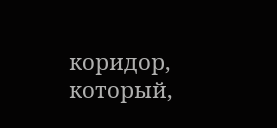коридор, который,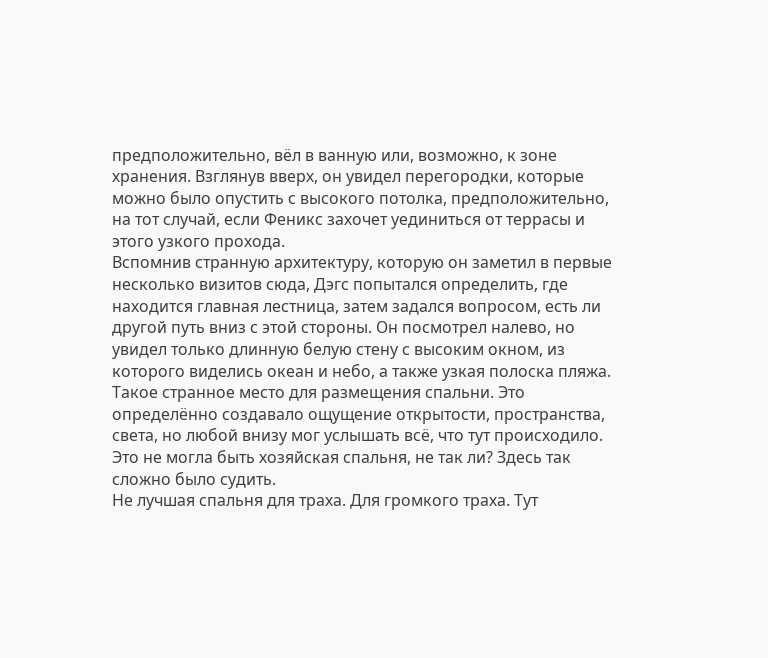предположительно, вёл в ванную или, возможно, к зоне хранения. Взглянув вверх, он увидел перегородки, которые можно было опустить с высокого потолка, предположительно, на тот случай, если Феникс захочет уединиться от террасы и этого узкого прохода.
Вспомнив странную архитектуру, которую он заметил в первые несколько визитов сюда, Дэгс попытался определить, где находится главная лестница, затем задался вопросом, есть ли другой путь вниз с этой стороны. Он посмотрел налево, но увидел только длинную белую стену с высоким окном, из которого виделись океан и небо, а также узкая полоска пляжа.
Такое странное место для размещения спальни. Это определённо создавало ощущение открытости, пространства, света, но любой внизу мог услышать всё, что тут происходило. Это не могла быть хозяйская спальня, не так ли? Здесь так сложно было судить.
Не лучшая спальня для траха. Для громкого траха. Тут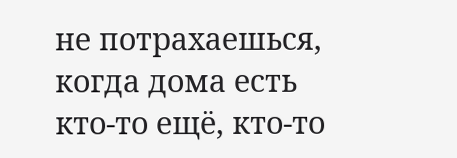не потрахаешься, когда дома есть кто-то ещё, кто-то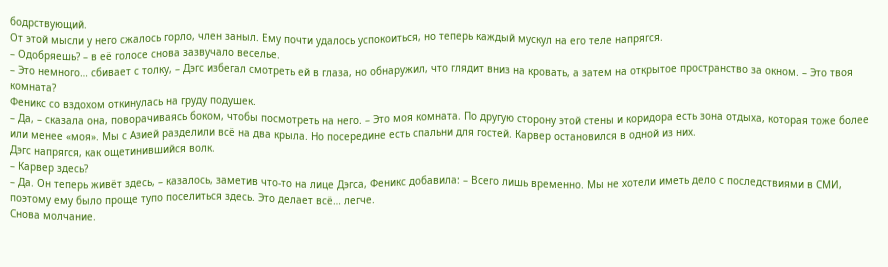бодрствующий.
От этой мысли у него сжалось горло, член заныл. Ему почти удалось успокоиться, но теперь каждый мускул на его теле напрягся.
– Одобряешь? – в её голосе снова зазвучало веселье.
– Это немного… сбивает с толку, – Дэгс избегал смотреть ей в глаза, но обнаружил, что глядит вниз на кровать, а затем на открытое пространство за окном. – Это твоя комната?
Феникс со вздохом откинулась на груду подушек.
– Да, – сказала она, поворачиваясь боком, чтобы посмотреть на него. – Это моя комната. По другую сторону этой стены и коридора есть зона отдыха, которая тоже более или менее «моя». Мы с Азией разделили всё на два крыла. Но посередине есть спальни для гостей. Карвер остановился в одной из них.
Дэгс напрягся, как ощетинившийся волк.
– Карвер здесь?
– Да. Он теперь живёт здесь, – казалось, заметив что-то на лице Дэгса, Феникс добавила: – Всего лишь временно. Мы не хотели иметь дело с последствиями в СМИ, поэтому ему было проще тупо поселиться здесь. Это делает всё… легче.
Снова молчание.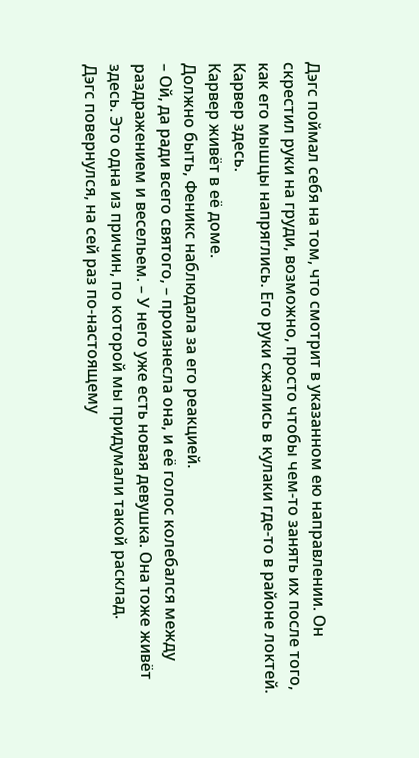Дэгс поймал себя на том, что смотрит в указанном ею направлении. Он скрестил руки на груди, возможно, просто чтобы чем-то занять их после того, как его мышцы напряглись. Его руки сжались в кулаки где-то в районе локтей.
Карвер здесь.
Карвер живёт в её доме.
Должно быть, Феникс наблюдала за его реакцией.
– Ой, да ради всего святого, – произнесла она, и её голос колебался между раздражением и весельем. – У него уже есть новая девушка. Она тоже живёт здесь. Это одна из причин, по которой мы придумали такой расклад.
Дэгс повернулся, на сей раз по-настоящему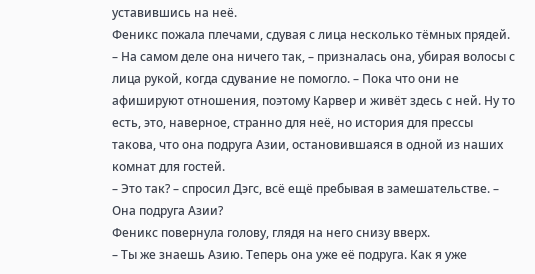уставившись на неё.
Феникс пожала плечами, сдувая с лица несколько тёмных прядей.
– На самом деле она ничего так, – призналась она, убирая волосы с лица рукой, когда сдувание не помогло. – Пока что они не афишируют отношения, поэтому Карвер и живёт здесь с ней. Ну то есть, это, наверное, странно для неё, но история для прессы такова, что она подруга Азии, остановившаяся в одной из наших комнат для гостей.
– Это так? – спросил Дэгс, всё ещё пребывая в замешательстве. – Она подруга Азии?
Феникс повернула голову, глядя на него снизу вверх.
– Ты же знаешь Азию. Теперь она уже её подруга. Как я уже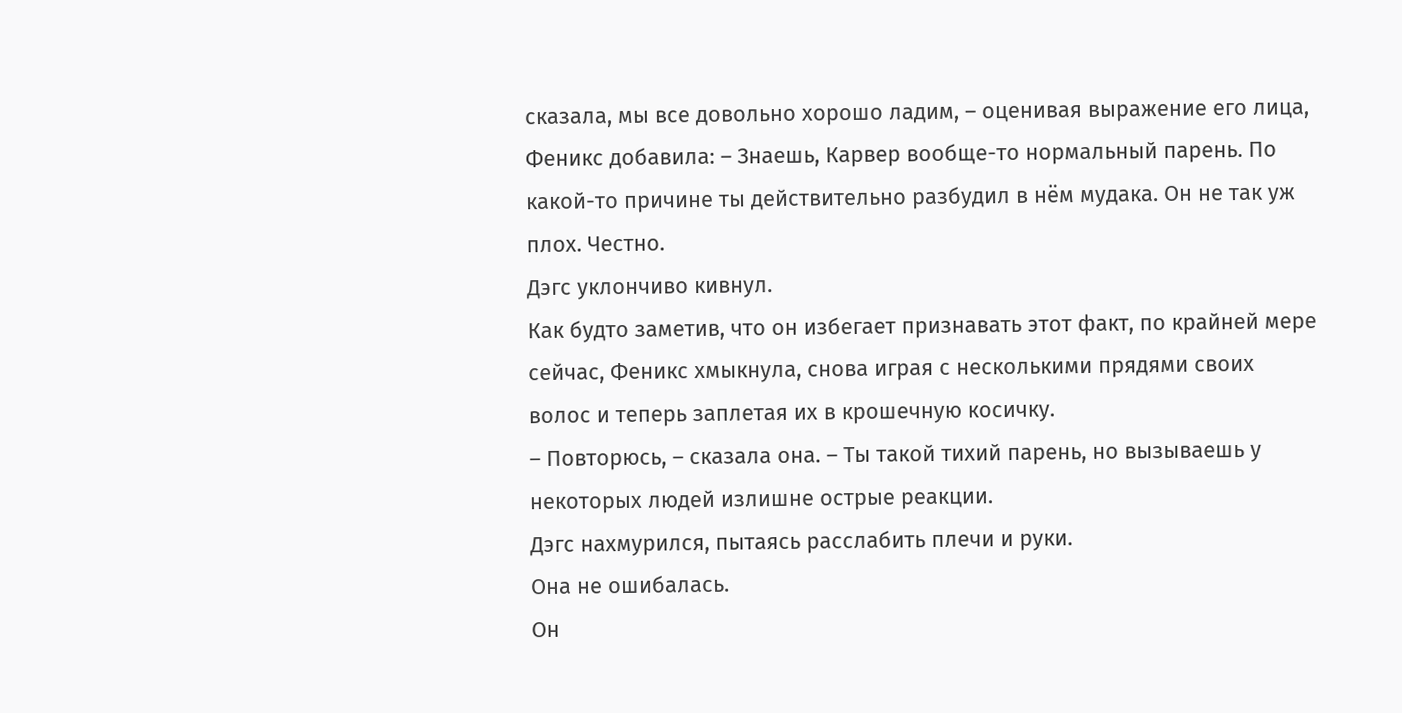сказала, мы все довольно хорошо ладим, – оценивая выражение его лица, Феникс добавила: – Знаешь, Карвер вообще-то нормальный парень. По какой-то причине ты действительно разбудил в нём мудака. Он не так уж плох. Честно.
Дэгс уклончиво кивнул.
Как будто заметив, что он избегает признавать этот факт, по крайней мере сейчас, Феникс хмыкнула, снова играя с несколькими прядями своих волос и теперь заплетая их в крошечную косичку.
– Повторюсь, – сказала она. – Ты такой тихий парень, но вызываешь у некоторых людей излишне острые реакции.
Дэгс нахмурился, пытаясь расслабить плечи и руки.
Она не ошибалась.
Он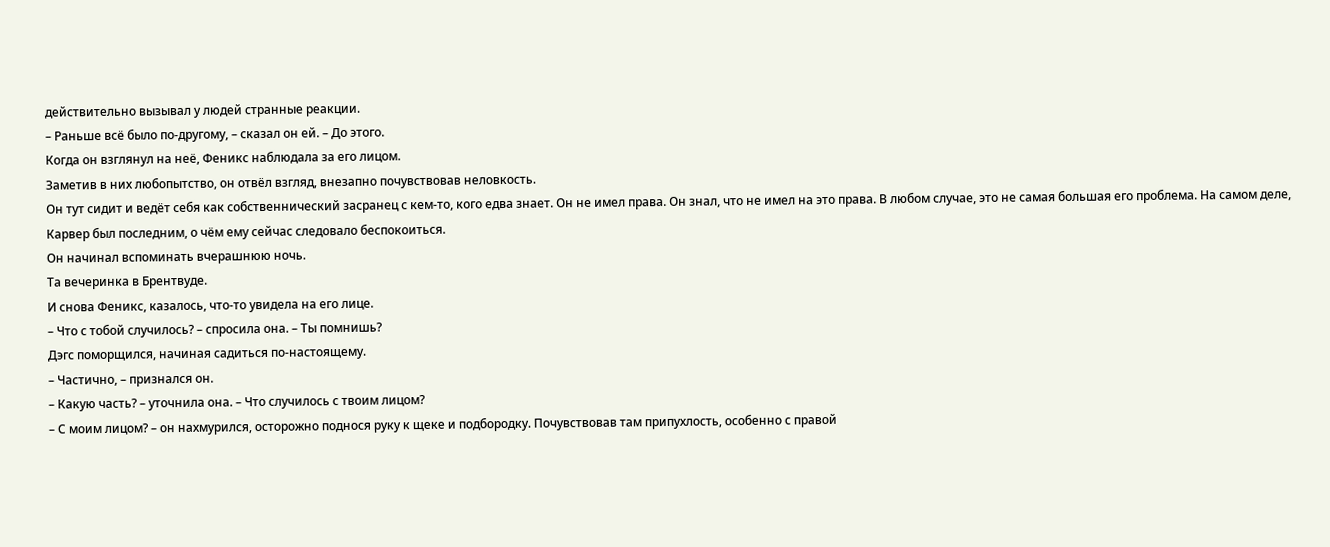действительно вызывал у людей странные реакции.
– Раньше всё было по-другому, – сказал он ей. – До этого.
Когда он взглянул на неё, Феникс наблюдала за его лицом.
Заметив в них любопытство, он отвёл взгляд, внезапно почувствовав неловкость.
Он тут сидит и ведёт себя как собственнический засранец с кем-то, кого едва знает. Он не имел права. Он знал, что не имел на это права. В любом случае, это не самая большая его проблема. На самом деле, Карвер был последним, о чём ему сейчас следовало беспокоиться.
Он начинал вспоминать вчерашнюю ночь.
Та вечеринка в Брентвуде.
И снова Феникс, казалось, что-то увидела на его лице.
– Что с тобой случилось? – спросила она. – Ты помнишь?
Дэгс поморщился, начиная садиться по-настоящему.
– Частично, – признался он.
– Какую часть? – уточнила она. – Что случилось с твоим лицом?
– С моим лицом? – он нахмурился, осторожно поднося руку к щеке и подбородку. Почувствовав там припухлость, особенно с правой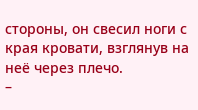стороны, он свесил ноги с края кровати, взглянув на неё через плечо.
–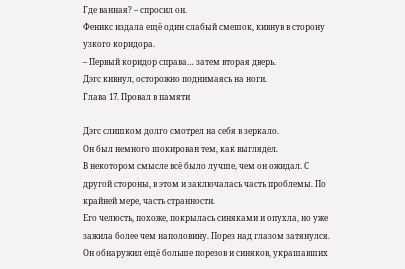Где ванная? – спросил он.
Феникс издала ещё один слабый смешок, кивнув в сторону узкого коридора.
– Первый коридор справа… затем вторая дверь.
Дэгс кивнул, осторожно поднимаясь на ноги.
Глава 17. Провал в памяти

Дэгс слишком долго смотрел на себя в зеркало.
Он был немного шокирован тем, как выглядел.
В некотором смысле всё было лучше, чем он ожидал. С другой стороны, в этом и заключалась часть проблемы. По крайней мере, часть странности.
Его челюсть, похоже, покрылась синяками и опухла, но уже зажила более чем наполовину. Порез над глазом затянулся. Он обнаружил ещё больше порезов и синяков, украшавших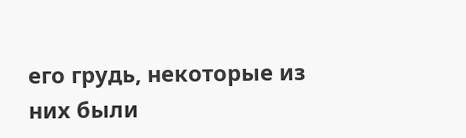его грудь, некоторые из них были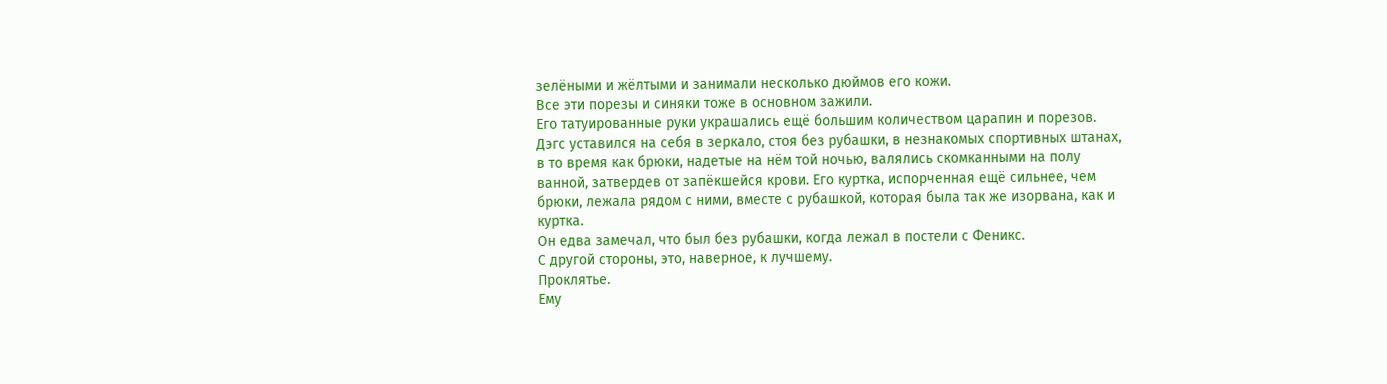зелёными и жёлтыми и занимали несколько дюймов его кожи.
Все эти порезы и синяки тоже в основном зажили.
Его татуированные руки украшались ещё большим количеством царапин и порезов.
Дэгс уставился на себя в зеркало, стоя без рубашки, в незнакомых спортивных штанах, в то время как брюки, надетые на нём той ночью, валялись скомканными на полу ванной, затвердев от запёкшейся крови. Его куртка, испорченная ещё сильнее, чем брюки, лежала рядом с ними, вместе с рубашкой, которая была так же изорвана, как и куртка.
Он едва замечал, что был без рубашки, когда лежал в постели с Феникс.
С другой стороны, это, наверное, к лучшему.
Проклятье.
Ему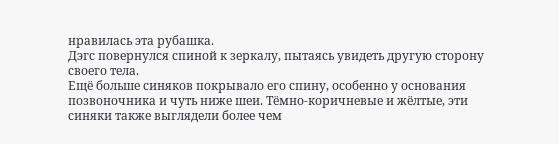нравилась эта рубашка.
Дэгс повернулся спиной к зеркалу, пытаясь увидеть другую сторону своего тела.
Ещё больше синяков покрывало его спину, особенно у основания позвоночника и чуть ниже шеи. Тёмно-коричневые и жёлтые, эти синяки также выглядели более чем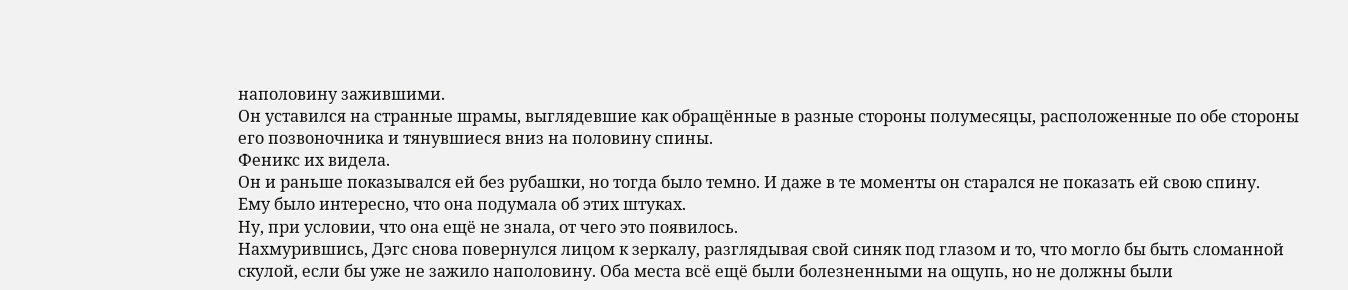наполовину зажившими.
Он уставился на странные шрамы, выглядевшие как обращённые в разные стороны полумесяцы, расположенные по обе стороны его позвоночника и тянувшиеся вниз на половину спины.
Феникс их видела.
Он и раньше показывался ей без рубашки, но тогда было темно. И даже в те моменты он старался не показать ей свою спину.
Ему было интересно, что она подумала об этих штуках.
Ну, при условии, что она ещё не знала, от чего это появилось.
Нахмурившись, Дэгс снова повернулся лицом к зеркалу, разглядывая свой синяк под глазом и то, что могло бы быть сломанной скулой, если бы уже не зажило наполовину. Оба места всё ещё были болезненными на ощупь, но не должны были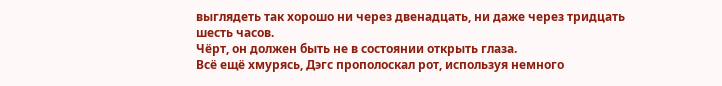выглядеть так хорошо ни через двенадцать, ни даже через тридцать шесть часов.
Чёрт, он должен быть не в состоянии открыть глаза.
Всё ещё хмурясь, Дэгс прополоскал рот, используя немного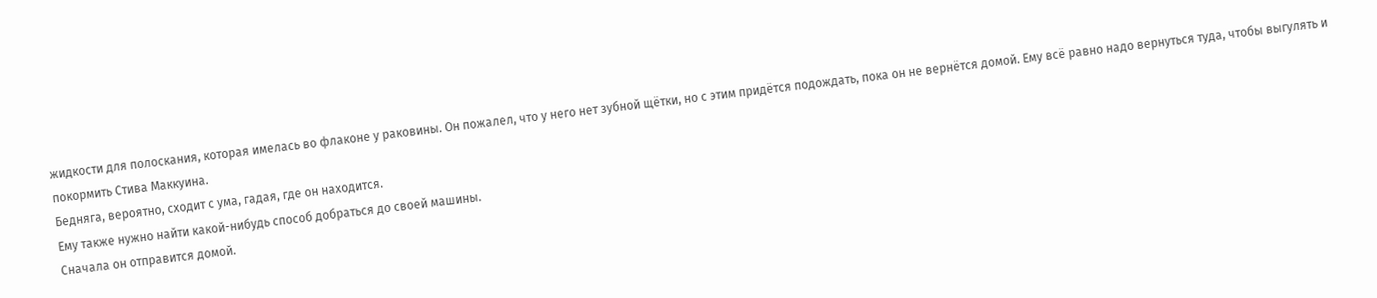жидкости для полоскания, которая имелась во флаконе у раковины. Он пожалел, что у него нет зубной щётки, но с этим придётся подождать, пока он не вернётся домой. Ему всё равно надо вернуться туда, чтобы выгулять и покормить Стива Маккуина.
Бедняга, вероятно, сходит с ума, гадая, где он находится.
Ему также нужно найти какой-нибудь способ добраться до своей машины.
Сначала он отправится домой.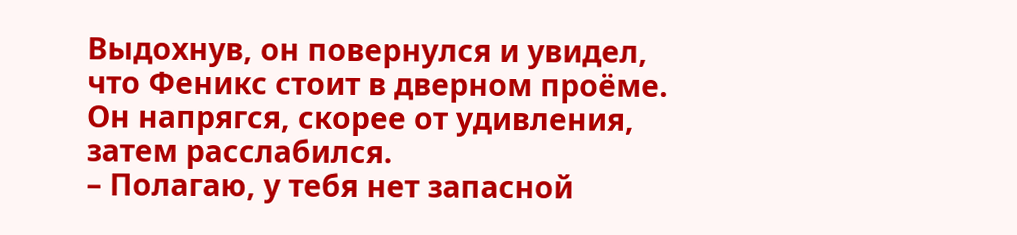Выдохнув, он повернулся и увидел, что Феникс стоит в дверном проёме.
Он напрягся, скорее от удивления, затем расслабился.
– Полагаю, у тебя нет запасной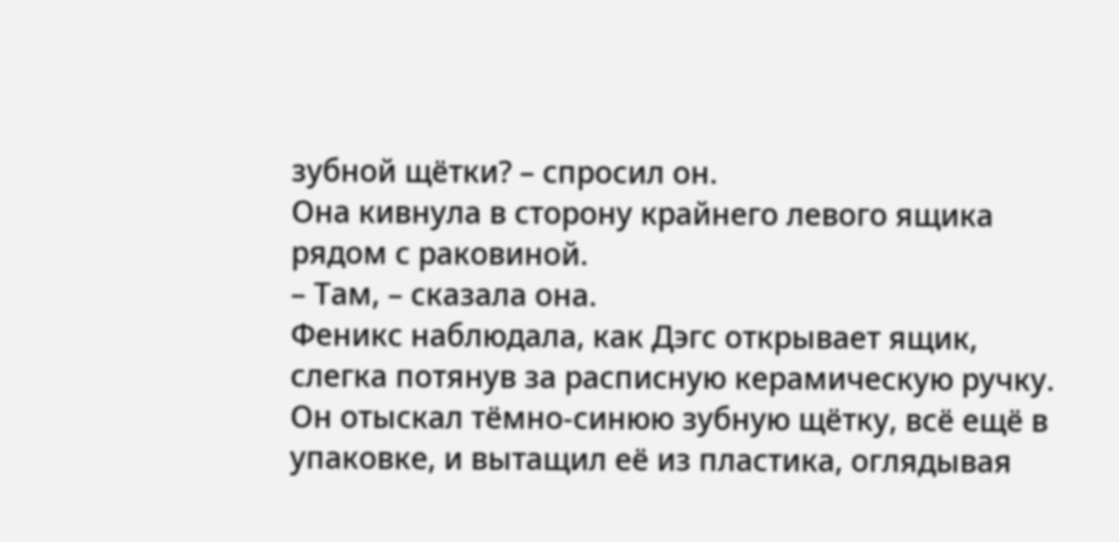зубной щётки? – спросил он.
Она кивнула в сторону крайнего левого ящика рядом с раковиной.
– Там, – сказала она.
Феникс наблюдала, как Дэгс открывает ящик, слегка потянув за расписную керамическую ручку. Он отыскал тёмно-синюю зубную щётку, всё ещё в упаковке, и вытащил её из пластика, оглядывая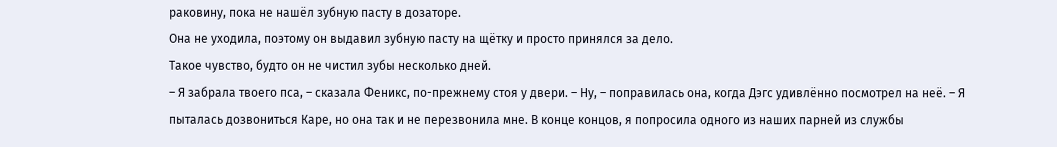раковину, пока не нашёл зубную пасту в дозаторе.
Она не уходила, поэтому он выдавил зубную пасту на щётку и просто принялся за дело.
Такое чувство, будто он не чистил зубы несколько дней.
– Я забрала твоего пса, – сказала Феникс, по-прежнему стоя у двери. – Ну, – поправилась она, когда Дэгс удивлённо посмотрел на неё. – Я пыталась дозвониться Каре, но она так и не перезвонила мне. В конце концов, я попросила одного из наших парней из службы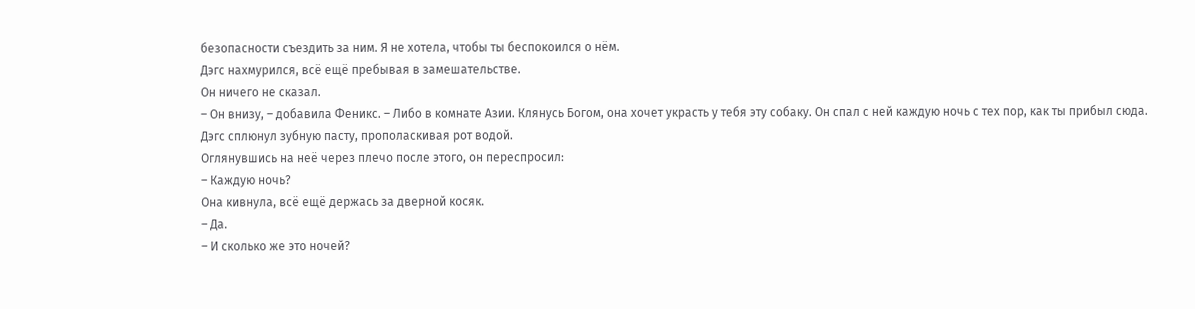безопасности съездить за ним. Я не хотела, чтобы ты беспокоился о нём.
Дэгс нахмурился, всё ещё пребывая в замешательстве.
Он ничего не сказал.
– Он внизу, – добавила Феникс. – Либо в комнате Азии. Клянусь Богом, она хочет украсть у тебя эту собаку. Он спал с ней каждую ночь с тех пор, как ты прибыл сюда.
Дэгс сплюнул зубную пасту, прополаскивая рот водой.
Оглянувшись на неё через плечо после этого, он переспросил:
– Каждую ночь?
Она кивнула, всё ещё держась за дверной косяк.
– Да.
– И сколько же это ночей?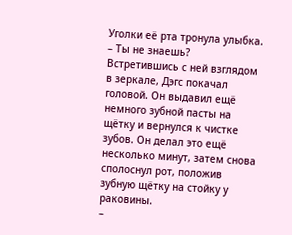Уголки её рта тронула улыбка.
– Ты не знаешь?
Встретившись с ней взглядом в зеркале, Дэгс покачал головой. Он выдавил ещё немного зубной пасты на щётку и вернулся к чистке зубов. Он делал это ещё несколько минут, затем снова сполоснул рот, положив зубную щётку на стойку у раковины.
–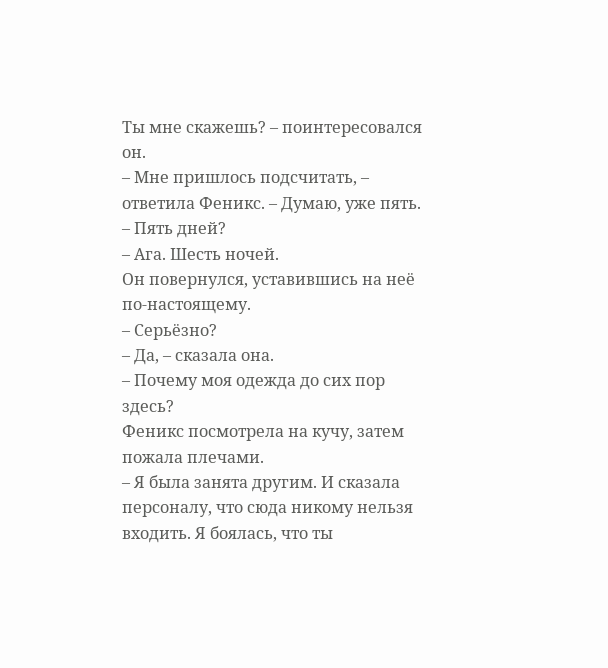Ты мне скажешь? – поинтересовался он.
– Мне пришлось подсчитать, – ответила Феникс. – Думаю, уже пять.
– Пять дней?
– Ага. Шесть ночей.
Он повернулся, уставившись на неё по-настоящему.
– Серьёзно?
– Да, – сказала она.
– Почему моя одежда до сих пор здесь?
Феникс посмотрела на кучу, затем пожала плечами.
– Я была занята другим. И сказала персоналу, что сюда никому нельзя входить. Я боялась, что ты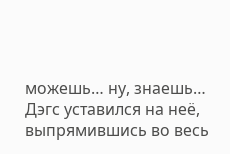можешь… ну, знаешь…
Дэгс уставился на неё, выпрямившись во весь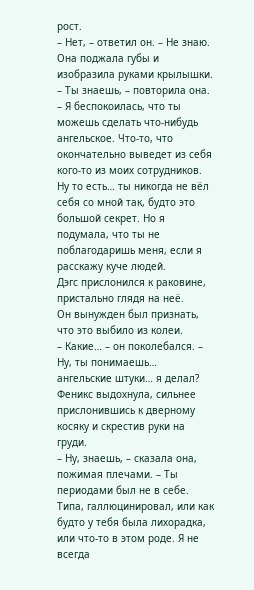рост.
– Нет, – ответил он. – Не знаю.
Она поджала губы и изобразила руками крылышки.
– Ты знаешь, – повторила она. – Я беспокоилась, что ты можешь сделать что-нибудь ангельское. Что-то, что окончательно выведет из себя кого-то из моих сотрудников. Ну то есть… ты никогда не вёл себя со мной так, будто это большой секрет. Но я подумала, что ты не поблагодаришь меня, если я расскажу куче людей.
Дэгс прислонился к раковине, пристально глядя на неё.
Он вынужден был признать, что это выбило из колеи.
– Какие… – он поколебался. – Ну, ты понимаешь… ангельские штуки… я делал?
Феникс выдохнула, сильнее прислонившись к дверному косяку и скрестив руки на груди.
– Ну, знаешь, – сказала она, пожимая плечами. – Ты периодами был не в себе. Типа, галлюцинировал, или как будто у тебя была лихорадка, или что-то в этом роде. Я не всегда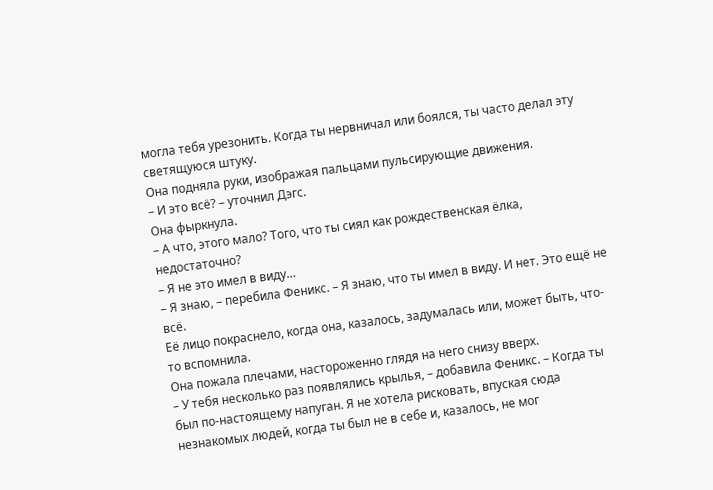могла тебя урезонить. Когда ты нервничал или боялся, ты часто делал эту светящуюся штуку.
Она подняла руки, изображая пальцами пульсирующие движения.
– И это всё? – уточнил Дэгс.
Она фыркнула.
– А что, этого мало? Того, что ты сиял как рождественская ёлка, недостаточно?
– Я не это имел в виду…
– Я знаю, – перебила Феникс. – Я знаю, что ты имел в виду. И нет. Это ещё не всё.
Её лицо покраснело, когда она, казалось, задумалась или, может быть, что-то вспомнила.
Она пожала плечами, настороженно глядя на него снизу вверх.
– У тебя несколько раз появлялись крылья, – добавила Феникс. – Когда ты был по-настоящему напуган. Я не хотела рисковать, впуская сюда незнакомых людей, когда ты был не в себе и, казалось, не мог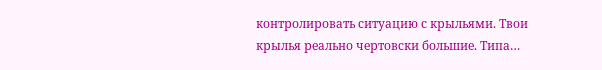контролировать ситуацию с крыльями. Твои крылья реально чертовски большие. Типа…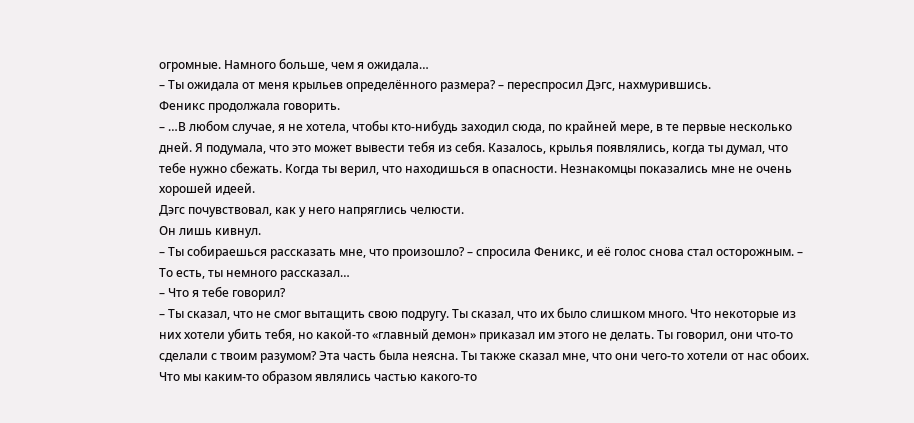огромные. Намного больше, чем я ожидала…
– Ты ожидала от меня крыльев определённого размера? – переспросил Дэгс, нахмурившись.
Феникс продолжала говорить.
– …В любом случае, я не хотела, чтобы кто-нибудь заходил сюда, по крайней мере, в те первые несколько дней. Я подумала, что это может вывести тебя из себя. Казалось, крылья появлялись, когда ты думал, что тебе нужно сбежать. Когда ты верил, что находишься в опасности. Незнакомцы показались мне не очень хорошей идеей.
Дэгс почувствовал, как у него напряглись челюсти.
Он лишь кивнул.
– Ты собираешься рассказать мне, что произошло? – спросила Феникс, и её голос снова стал осторожным. – То есть, ты немного рассказал…
– Что я тебе говорил?
– Ты сказал, что не смог вытащить свою подругу. Ты сказал, что их было слишком много. Что некоторые из них хотели убить тебя, но какой-то «главный демон» приказал им этого не делать. Ты говорил, они что-то сделали с твоим разумом? Эта часть была неясна. Ты также сказал мне, что они чего-то хотели от нас обоих. Что мы каким-то образом являлись частью какого-то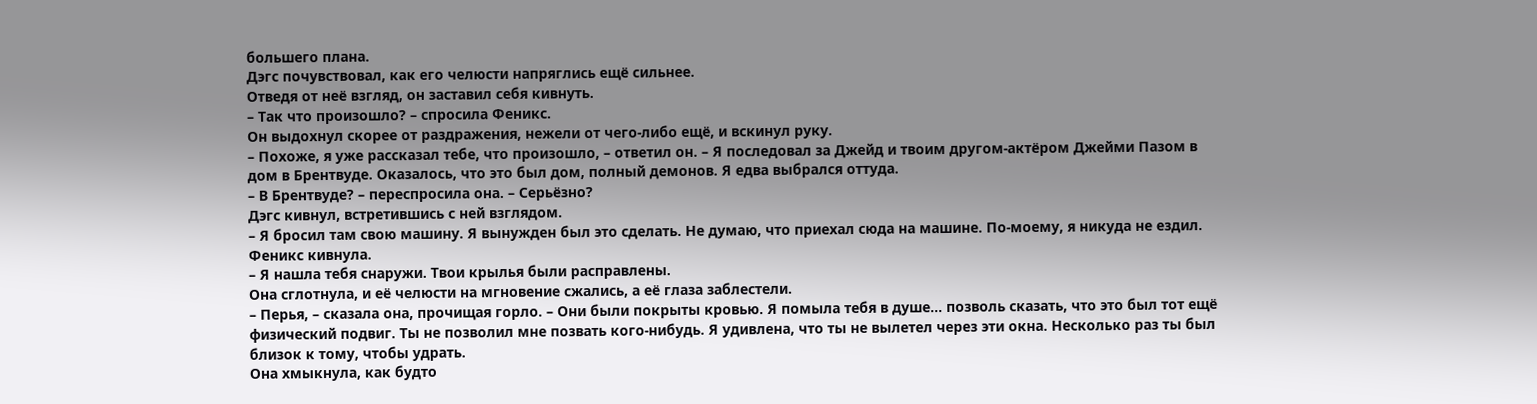большего плана.
Дэгс почувствовал, как его челюсти напряглись ещё сильнее.
Отведя от неё взгляд, он заставил себя кивнуть.
– Так что произошло? – спросила Феникс.
Он выдохнул скорее от раздражения, нежели от чего-либо ещё, и вскинул руку.
– Похоже, я уже рассказал тебе, что произошло, – ответил он. – Я последовал за Джейд и твоим другом-актёром Джейми Пазом в дом в Брентвуде. Оказалось, что это был дом, полный демонов. Я едва выбрался оттуда.
– В Брентвуде? – переспросила она. – Серьёзно?
Дэгс кивнул, встретившись с ней взглядом.
– Я бросил там свою машину. Я вынужден был это сделать. Не думаю, что приехал сюда на машине. По-моему, я никуда не ездил.
Феникс кивнула.
– Я нашла тебя снаружи. Твои крылья были расправлены.
Она сглотнула, и её челюсти на мгновение сжались, а её глаза заблестели.
– Перья, – сказала она, прочищая горло. – Они были покрыты кровью. Я помыла тебя в душе… позволь сказать, что это был тот ещё физический подвиг. Ты не позволил мне позвать кого-нибудь. Я удивлена, что ты не вылетел через эти окна. Несколько раз ты был близок к тому, чтобы удрать.
Она хмыкнула, как будто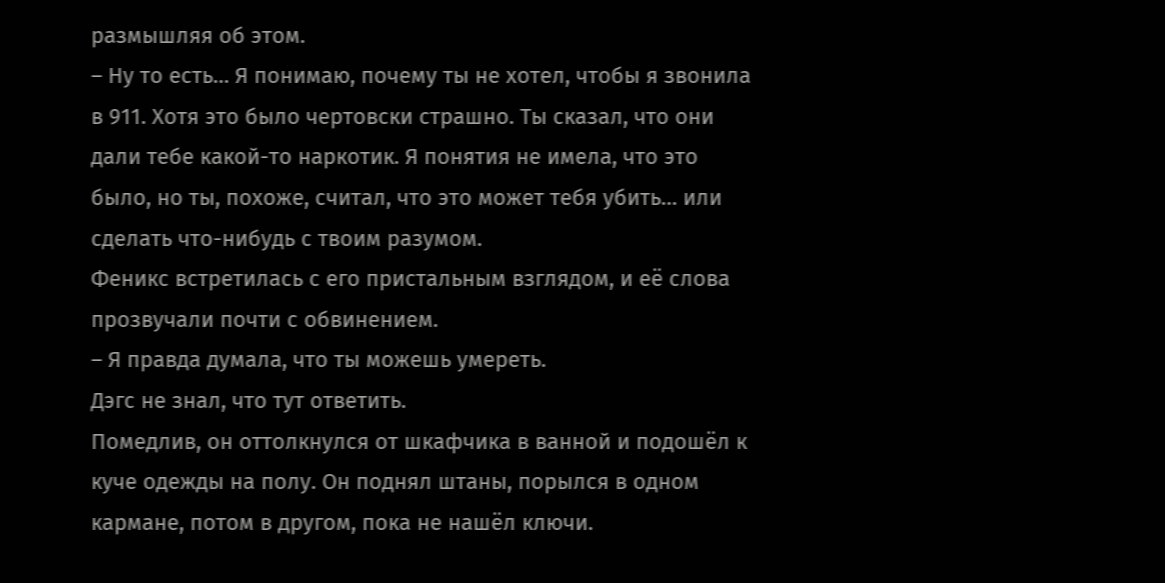размышляя об этом.
– Ну то есть… Я понимаю, почему ты не хотел, чтобы я звонила в 911. Хотя это было чертовски страшно. Ты сказал, что они дали тебе какой-то наркотик. Я понятия не имела, что это было, но ты, похоже, считал, что это может тебя убить… или сделать что-нибудь с твоим разумом.
Феникс встретилась с его пристальным взглядом, и её слова прозвучали почти с обвинением.
– Я правда думала, что ты можешь умереть.
Дэгс не знал, что тут ответить.
Помедлив, он оттолкнулся от шкафчика в ванной и подошёл к куче одежды на полу. Он поднял штаны, порылся в одном кармане, потом в другом, пока не нашёл ключи.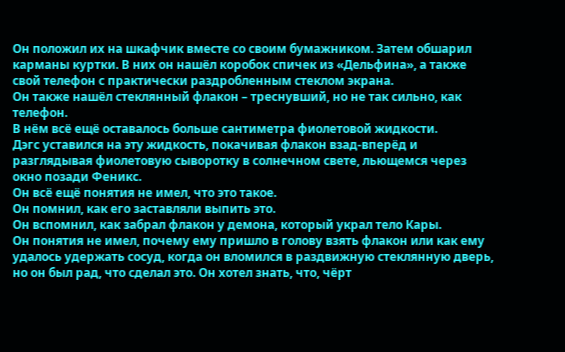Он положил их на шкафчик вместе со своим бумажником. Затем обшарил карманы куртки. В них он нашёл коробок спичек из «Дельфина», а также свой телефон с практически раздробленным стеклом экрана.
Он также нашёл стеклянный флакон – треснувший, но не так сильно, как телефон.
В нём всё ещё оставалось больше сантиметра фиолетовой жидкости.
Дэгс уставился на эту жидкость, покачивая флакон взад-вперёд и разглядывая фиолетовую сыворотку в солнечном свете, льющемся через окно позади Феникс.
Он всё ещё понятия не имел, что это такое.
Он помнил, как его заставляли выпить это.
Он вспомнил, как забрал флакон у демона, который украл тело Кары.
Он понятия не имел, почему ему пришло в голову взять флакон или как ему удалось удержать сосуд, когда он вломился в раздвижную стеклянную дверь, но он был рад, что сделал это. Он хотел знать, что, чёрт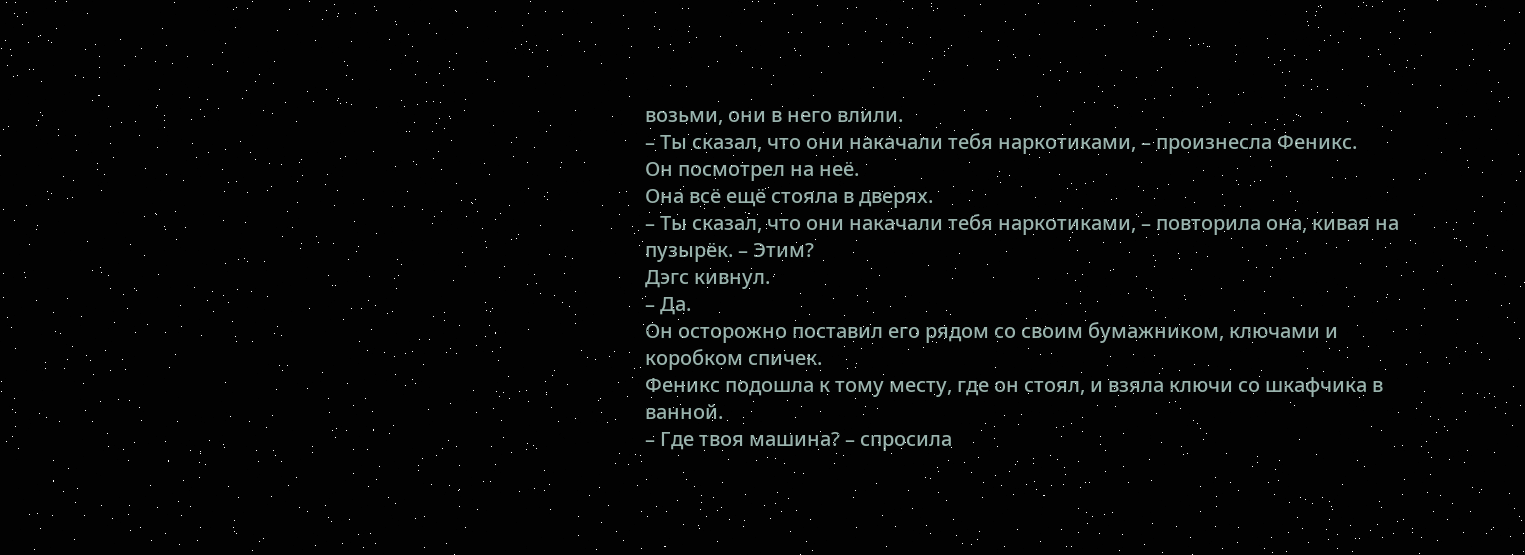возьми, они в него влили.
– Ты сказал, что они накачали тебя наркотиками, – произнесла Феникс.
Он посмотрел на неё.
Она всё ещё стояла в дверях.
– Ты сказал, что они накачали тебя наркотиками, – повторила она, кивая на пузырёк. – Этим?
Дэгс кивнул.
– Да.
Он осторожно поставил его рядом со своим бумажником, ключами и коробком спичек.
Феникс подошла к тому месту, где он стоял, и взяла ключи со шкафчика в ванной.
– Где твоя машина? – спросила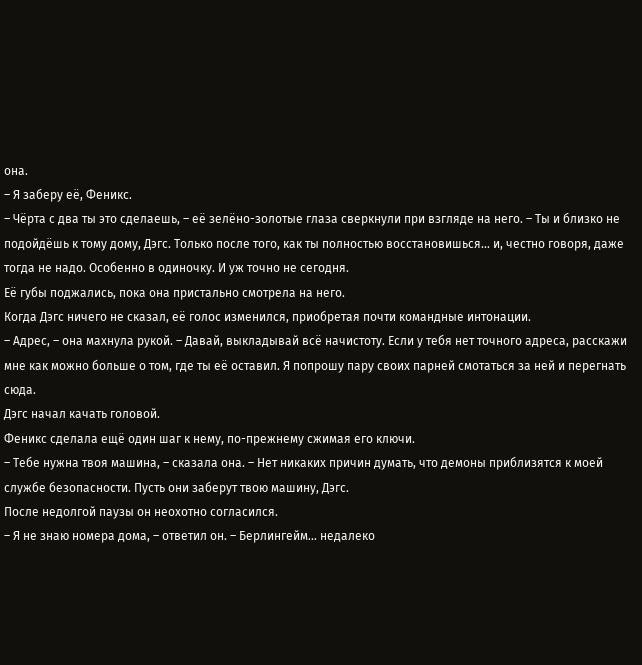она.
– Я заберу её, Феникс.
– Чёрта с два ты это сделаешь, – её зелёно-золотые глаза сверкнули при взгляде на него. – Ты и близко не подойдёшь к тому дому, Дэгс. Только после того, как ты полностью восстановишься… и, честно говоря, даже тогда не надо. Особенно в одиночку. И уж точно не сегодня.
Её губы поджались, пока она пристально смотрела на него.
Когда Дэгс ничего не сказал, её голос изменился, приобретая почти командные интонации.
– Адрес, – она махнула рукой. – Давай, выкладывай всё начистоту. Если у тебя нет точного адреса, расскажи мне как можно больше о том, где ты её оставил. Я попрошу пару своих парней смотаться за ней и перегнать сюда.
Дэгс начал качать головой.
Феникс сделала ещё один шаг к нему, по-прежнему сжимая его ключи.
– Тебе нужна твоя машина, – сказала она. – Нет никаких причин думать, что демоны приблизятся к моей службе безопасности. Пусть они заберут твою машину, Дэгс.
После недолгой паузы он неохотно согласился.
– Я не знаю номера дома, – ответил он. – Берлингейм… недалеко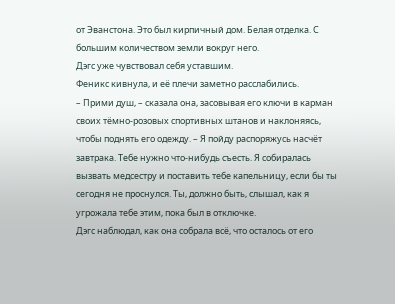от Эванстона. Это был кирпичный дом. Белая отделка. С большим количеством земли вокруг него.
Дэгс уже чувствовал себя уставшим.
Феникс кивнула, и её плечи заметно расслабились.
– Прими душ, – сказала она, засовывая его ключи в карман своих тёмно-розовых спортивных штанов и наклоняясь, чтобы поднять его одежду. – Я пойду распоряжусь насчёт завтрака. Тебе нужно что-нибудь съесть. Я собиралась вызвать медсестру и поставить тебе капельницу, если бы ты сегодня не проснулся. Ты, должно быть, слышал, как я угрожала тебе этим, пока был в отключке.
Дэгс наблюдал, как она собрала всё, что осталось от его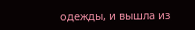одежды, и вышла из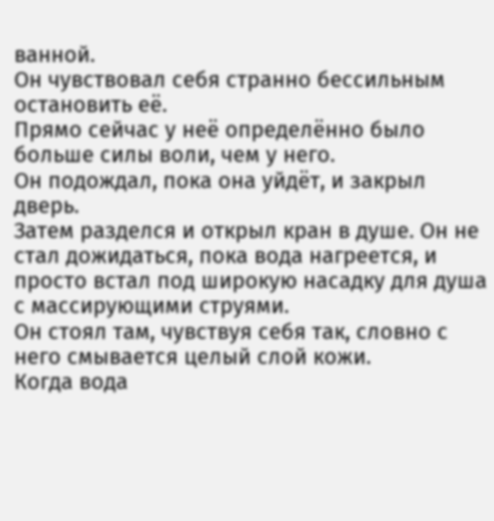ванной.
Он чувствовал себя странно бессильным остановить её.
Прямо сейчас у неё определённо было больше силы воли, чем у него.
Он подождал, пока она уйдёт, и закрыл дверь.
Затем разделся и открыл кран в душе. Он не стал дожидаться, пока вода нагреется, и просто встал под широкую насадку для душа с массирующими струями.
Он стоял там, чувствуя себя так, словно с него смывается целый слой кожи.
Когда вода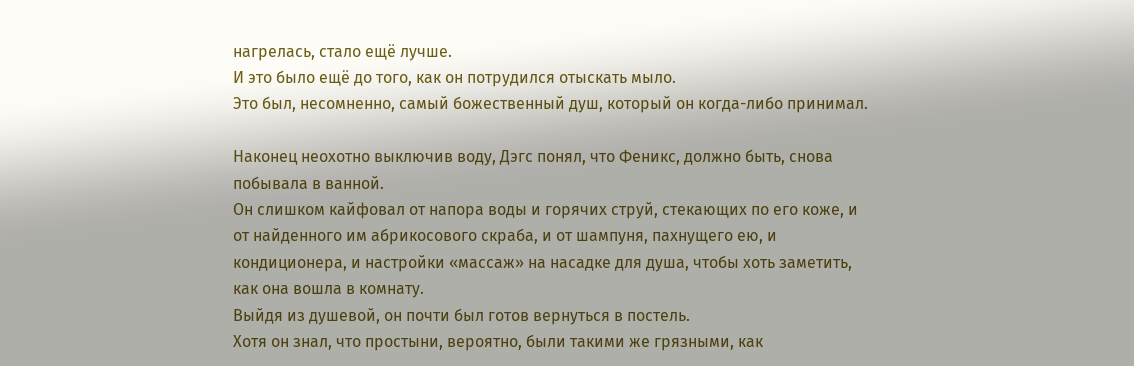нагрелась, стало ещё лучше.
И это было ещё до того, как он потрудился отыскать мыло.
Это был, несомненно, самый божественный душ, который он когда-либо принимал.

Наконец неохотно выключив воду, Дэгс понял, что Феникс, должно быть, снова побывала в ванной.
Он слишком кайфовал от напора воды и горячих струй, стекающих по его коже, и от найденного им абрикосового скраба, и от шампуня, пахнущего ею, и кондиционера, и настройки «массаж» на насадке для душа, чтобы хоть заметить, как она вошла в комнату.
Выйдя из душевой, он почти был готов вернуться в постель.
Хотя он знал, что простыни, вероятно, были такими же грязными, как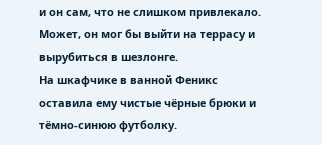и он сам, что не слишком привлекало. Может, он мог бы выйти на террасу и вырубиться в шезлонге.
На шкафчике в ванной Феникс оставила ему чистые чёрные брюки и тёмно-синюю футболку.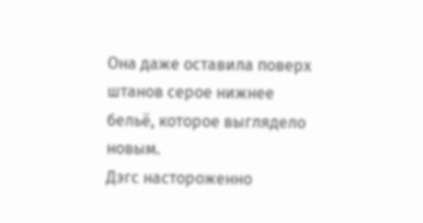Она даже оставила поверх штанов серое нижнее бельё, которое выглядело новым.
Дэгс настороженно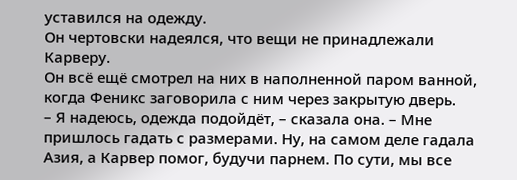уставился на одежду.
Он чертовски надеялся, что вещи не принадлежали Карверу.
Он всё ещё смотрел на них в наполненной паром ванной, когда Феникс заговорила с ним через закрытую дверь.
– Я надеюсь, одежда подойдёт, – сказала она. – Мне пришлось гадать с размерами. Ну, на самом деле гадала Азия, а Карвер помог, будучи парнем. По сути, мы все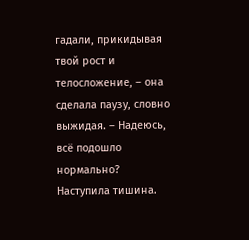гадали, прикидывая твой рост и телосложение, – она сделала паузу, словно выжидая. – Надеюсь, всё подошло нормально?
Наступила тишина.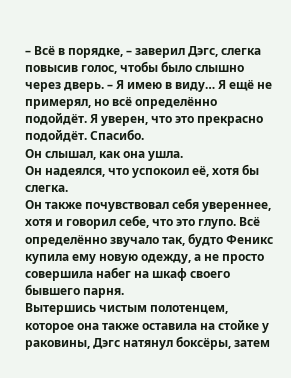– Всё в порядке, – заверил Дэгс, слегка повысив голос, чтобы было слышно через дверь. – Я имею в виду… Я ещё не примерял, но всё определённо подойдёт. Я уверен, что это прекрасно подойдёт. Спасибо.
Он слышал, как она ушла.
Он надеялся, что успокоил её, хотя бы слегка.
Он также почувствовал себя увереннее, хотя и говорил себе, что это глупо. Всё определённо звучало так, будто Феникс купила ему новую одежду, а не просто совершила набег на шкаф своего бывшего парня.
Вытершись чистым полотенцем, которое она также оставила на стойке у раковины, Дэгс натянул боксёры, затем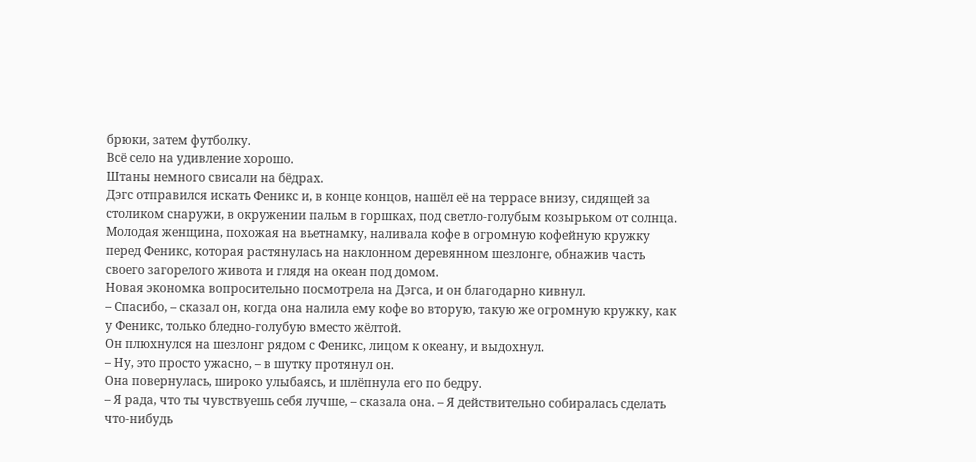брюки, затем футболку.
Всё село на удивление хорошо.
Штаны немного свисали на бёдрах.
Дэгс отправился искать Феникс и, в конце концов, нашёл её на террасе внизу, сидящей за столиком снаружи, в окружении пальм в горшках, под светло-голубым козырьком от солнца. Молодая женщина, похожая на вьетнамку, наливала кофе в огромную кофейную кружку перед Феникс, которая растянулась на наклонном деревянном шезлонге, обнажив часть своего загорелого живота и глядя на океан под домом.
Новая экономка вопросительно посмотрела на Дэгса, и он благодарно кивнул.
– Спасибо, – сказал он, когда она налила ему кофе во вторую, такую же огромную кружку, как у Феникс, только бледно-голубую вместо жёлтой.
Он плюхнулся на шезлонг рядом с Феникс, лицом к океану, и выдохнул.
– Ну, это просто ужасно, – в шутку протянул он.
Она повернулась, широко улыбаясь, и шлёпнула его по бедру.
– Я рада, что ты чувствуешь себя лучше, – сказала она. – Я действительно собиралась сделать что-нибудь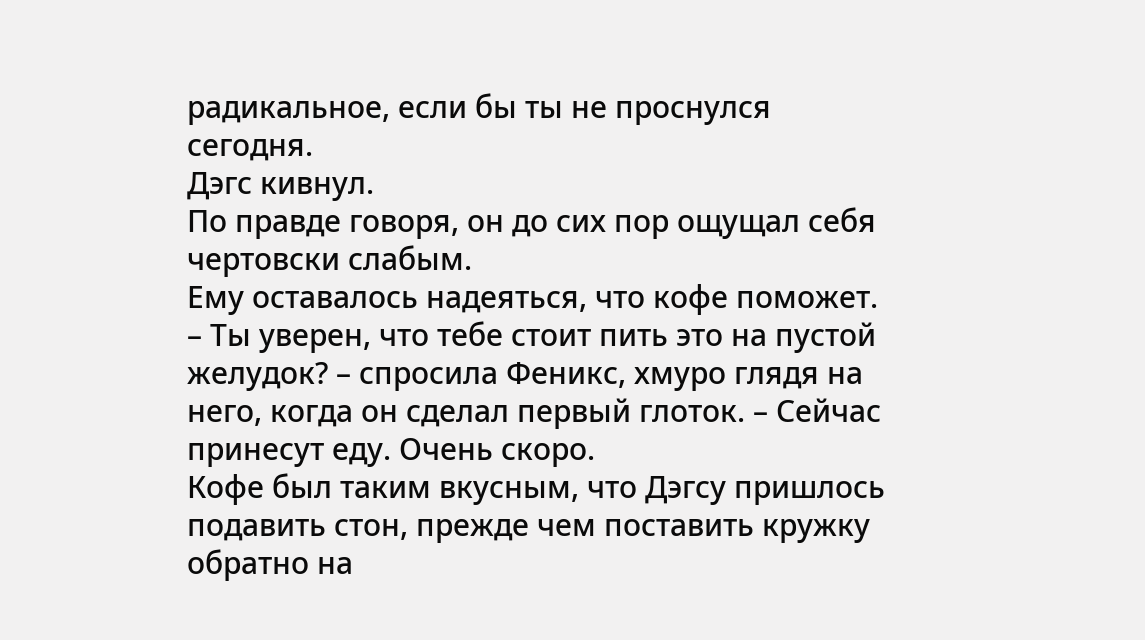радикальное, если бы ты не проснулся сегодня.
Дэгс кивнул.
По правде говоря, он до сих пор ощущал себя чертовски слабым.
Ему оставалось надеяться, что кофе поможет.
– Ты уверен, что тебе стоит пить это на пустой желудок? – спросила Феникс, хмуро глядя на него, когда он сделал первый глоток. – Сейчас принесут еду. Очень скоро.
Кофе был таким вкусным, что Дэгсу пришлось подавить стон, прежде чем поставить кружку обратно на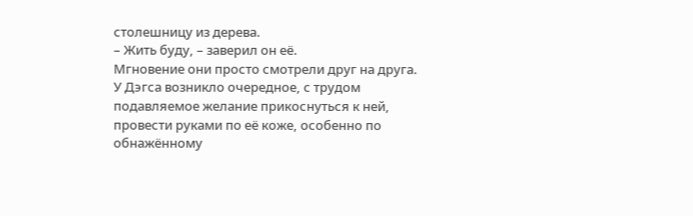столешницу из дерева.
– Жить буду, – заверил он её.
Мгновение они просто смотрели друг на друга.
У Дэгса возникло очередное, с трудом подавляемое желание прикоснуться к ней, провести руками по её коже, особенно по обнажённому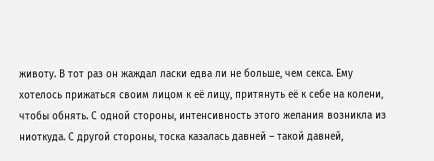животу. В тот раз он жаждал ласки едва ли не больше, чем секса. Ему хотелось прижаться своим лицом к её лицу, притянуть её к себе на колени, чтобы обнять. С одной стороны, интенсивность этого желания возникла из ниоткуда. С другой стороны, тоска казалась давней – такой давней,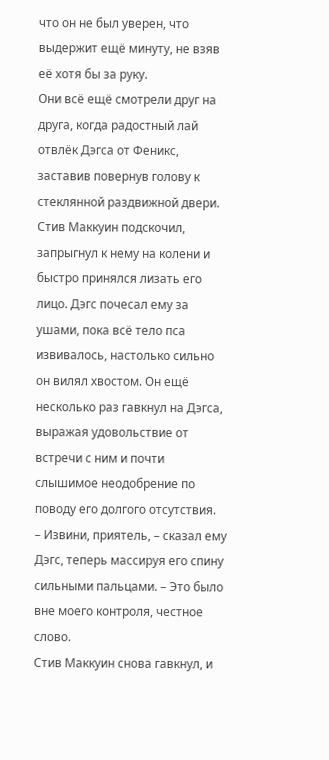что он не был уверен, что выдержит ещё минуту, не взяв её хотя бы за руку.
Они всё ещё смотрели друг на друга, когда радостный лай отвлёк Дэгса от Феникс, заставив повернув голову к стеклянной раздвижной двери.
Стив Маккуин подскочил, запрыгнул к нему на колени и быстро принялся лизать его лицо. Дэгс почесал ему за ушами, пока всё тело пса извивалось, настолько сильно он вилял хвостом. Он ещё несколько раз гавкнул на Дэгса, выражая удовольствие от встречи с ним и почти слышимое неодобрение по поводу его долгого отсутствия.
– Извини, приятель, – сказал ему Дэгс, теперь массируя его спину сильными пальцами. – Это было вне моего контроля, честное слово.
Стив Маккуин снова гавкнул, и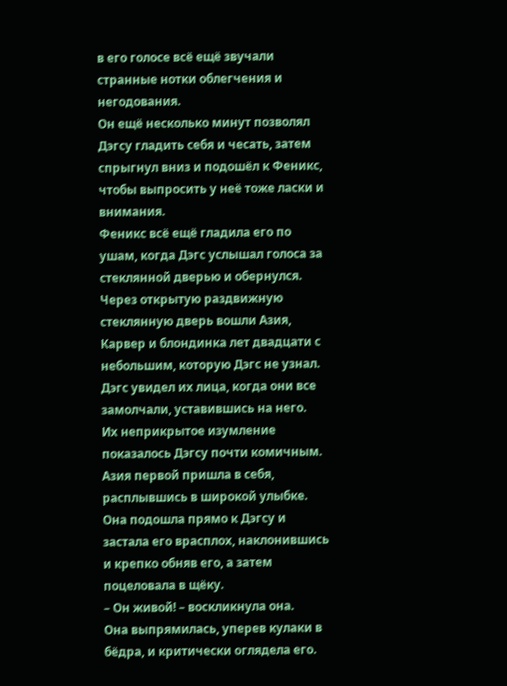в его голосе всё ещё звучали странные нотки облегчения и негодования.
Он ещё несколько минут позволял Дэгсу гладить себя и чесать, затем спрыгнул вниз и подошёл к Феникс, чтобы выпросить у неё тоже ласки и внимания.
Феникс всё ещё гладила его по ушам, когда Дэгс услышал голоса за стеклянной дверью и обернулся. Через открытую раздвижную стеклянную дверь вошли Азия, Карвер и блондинка лет двадцати с небольшим, которую Дэгс не узнал.
Дэгс увидел их лица, когда они все замолчали, уставившись на него.
Их неприкрытое изумление показалось Дэгсу почти комичным.
Азия первой пришла в себя, расплывшись в широкой улыбке.
Она подошла прямо к Дэгсу и застала его врасплох, наклонившись и крепко обняв его, а затем поцеловала в щёку.
– Он живой! – воскликнула она.
Она выпрямилась, уперев кулаки в бёдра, и критически оглядела его.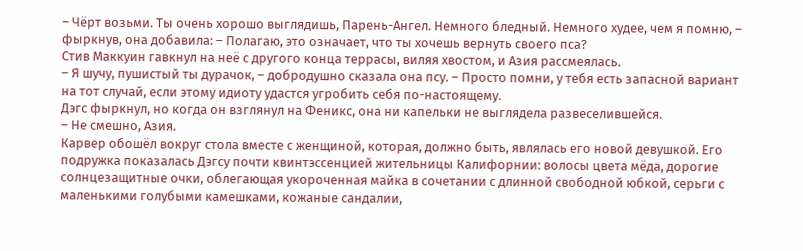– Чёрт возьми. Ты очень хорошо выглядишь, Парень-Ангел. Немного бледный. Немного худее, чем я помню, – фыркнув, она добавила: – Полагаю, это означает, что ты хочешь вернуть своего пса?
Стив Маккуин гавкнул на неё с другого конца террасы, виляя хвостом, и Азия рассмеялась.
– Я шучу, пушистый ты дурачок, – добродушно сказала она псу. – Просто помни, у тебя есть запасной вариант на тот случай, если этому идиоту удастся угробить себя по-настоящему.
Дэгс фыркнул, но когда он взглянул на Феникс, она ни капельки не выглядела развеселившейся.
– Не смешно, Азия.
Карвер обошёл вокруг стола вместе с женщиной, которая, должно быть, являлась его новой девушкой. Его подружка показалась Дэгсу почти квинтэссенцией жительницы Калифорнии: волосы цвета мёда, дорогие солнцезащитные очки, облегающая укороченная майка в сочетании с длинной свободной юбкой, серьги с маленькими голубыми камешками, кожаные сандалии,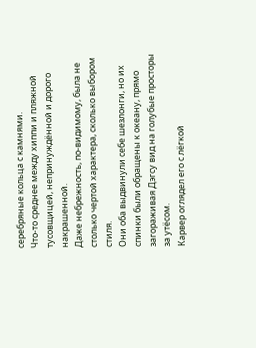серебряные кольца с камнями.
Что-то среднее между хиппи и пляжной тусовщицей, непринуждённой и дорого накрашенной.
Даже небрежность, по-видимому, была не столько чертой характера, сколько выбором стиля.
Они оба выдвинули себе шезлонги, но их спинки были обращены к океану, прямо загораживая Дэгсу вид на голубые просторы за утёсом.
Карвер оглядел его с лёгкой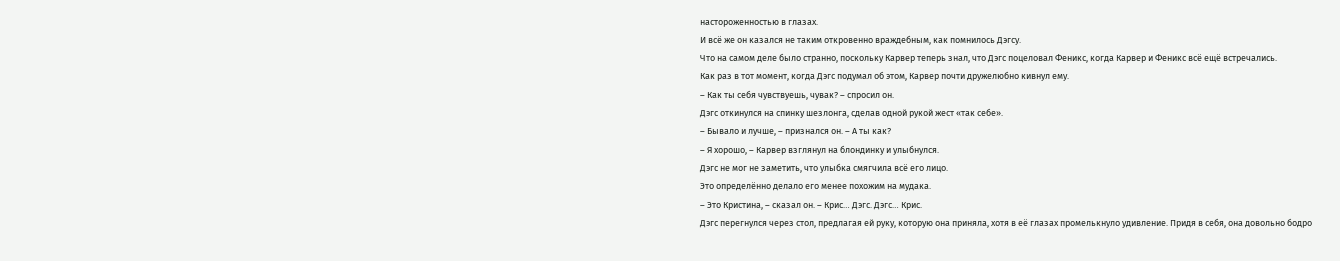настороженностью в глазах.
И всё же он казался не таким откровенно враждебным, как помнилось Дэгсу.
Что на самом деле было странно, поскольку Карвер теперь знал, что Дэгс поцеловал Феникс, когда Карвер и Феникс всё ещё встречались.
Как раз в тот момент, когда Дэгс подумал об этом, Карвер почти дружелюбно кивнул ему.
– Как ты себя чувствуешь, чувак? – спросил он.
Дэгс откинулся на спинку шезлонга, сделав одной рукой жест «так себе».
– Бывало и лучше, – признался он. – А ты как?
– Я хорошо, – Карвер взглянул на блондинку и улыбнулся.
Дэгс не мог не заметить, что улыбка смягчила всё его лицо.
Это определённо делало его менее похожим на мудака.
– Это Кристина, – сказал он. – Крис… Дэгс. Дэгс… Крис.
Дэгс перегнулся через стол, предлагая ей руку, которую она приняла, хотя в её глазах промелькнуло удивление. Придя в себя, она довольно бодро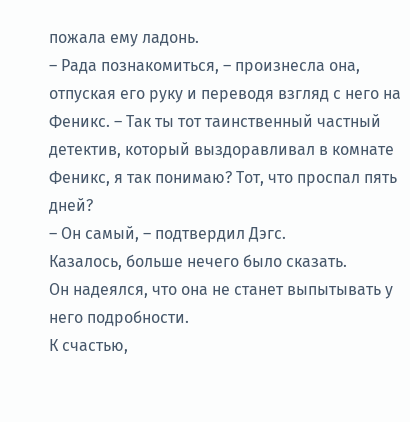пожала ему ладонь.
– Рада познакомиться, – произнесла она, отпуская его руку и переводя взгляд с него на Феникс. – Так ты тот таинственный частный детектив, который выздоравливал в комнате Феникс, я так понимаю? Тот, что проспал пять дней?
– Он самый, – подтвердил Дэгс.
Казалось, больше нечего было сказать.
Он надеялся, что она не станет выпытывать у него подробности.
К счастью,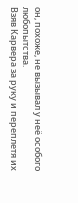он, похоже, не вызывал у неё особого любопытства.
Взяв Карвера за руку и переплетя их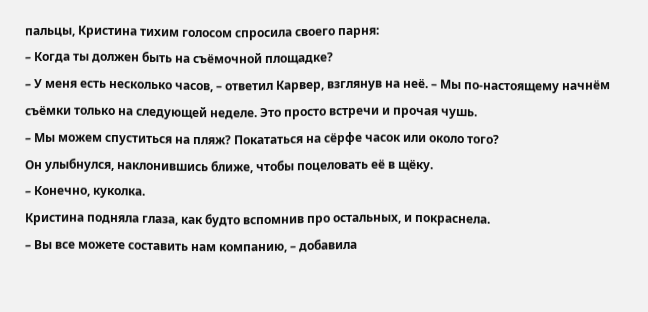пальцы, Кристина тихим голосом спросила своего парня:
– Когда ты должен быть на съёмочной площадке?
– У меня есть несколько часов, – ответил Карвер, взглянув на неё. – Мы по-настоящему начнём съёмки только на следующей неделе. Это просто встречи и прочая чушь.
– Мы можем спуститься на пляж? Покататься на сёрфе часок или около того?
Он улыбнулся, наклонившись ближе, чтобы поцеловать её в щёку.
– Конечно, куколка.
Кристина подняла глаза, как будто вспомнив про остальных, и покраснела.
– Вы все можете составить нам компанию, – добавила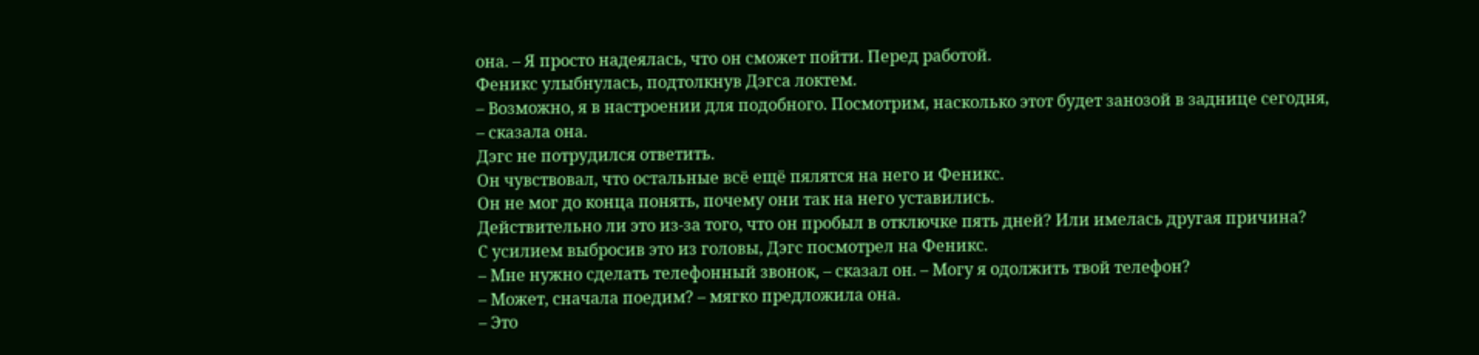она. – Я просто надеялась, что он сможет пойти. Перед работой.
Феникс улыбнулась, подтолкнув Дэгса локтем.
– Возможно, я в настроении для подобного. Посмотрим, насколько этот будет занозой в заднице сегодня, – сказала она.
Дэгс не потрудился ответить.
Он чувствовал, что остальные всё ещё пялятся на него и Феникс.
Он не мог до конца понять, почему они так на него уставились.
Действительно ли это из-за того, что он пробыл в отключке пять дней? Или имелась другая причина?
С усилием выбросив это из головы, Дэгс посмотрел на Феникс.
– Мне нужно сделать телефонный звонок, – сказал он. – Могу я одолжить твой телефон?
– Может, сначала поедим? – мягко предложила она.
– Это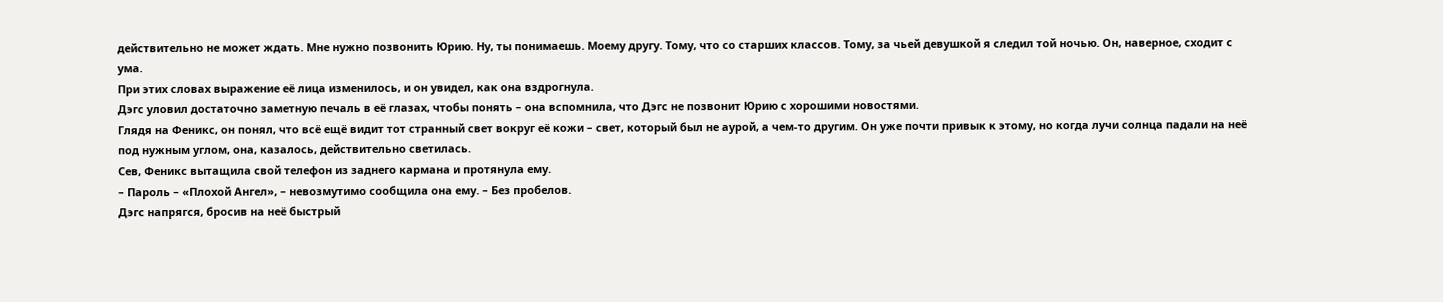действительно не может ждать. Мне нужно позвонить Юрию. Ну, ты понимаешь. Моему другу. Тому, что со старших классов. Тому, за чьей девушкой я следил той ночью. Он, наверное, сходит с ума.
При этих словах выражение её лица изменилось, и он увидел, как она вздрогнула.
Дэгс уловил достаточно заметную печаль в её глазах, чтобы понять – она вспомнила, что Дэгс не позвонит Юрию с хорошими новостями.
Глядя на Феникс, он понял, что всё ещё видит тот странный свет вокруг её кожи – свет, который был не аурой, а чем-то другим. Он уже почти привык к этому, но когда лучи солнца падали на неё под нужным углом, она, казалось, действительно светилась.
Сев, Феникс вытащила свой телефон из заднего кармана и протянула ему.
– Пароль – «Плохой Ангел», – невозмутимо сообщила она ему. – Без пробелов.
Дэгс напрягся, бросив на неё быстрый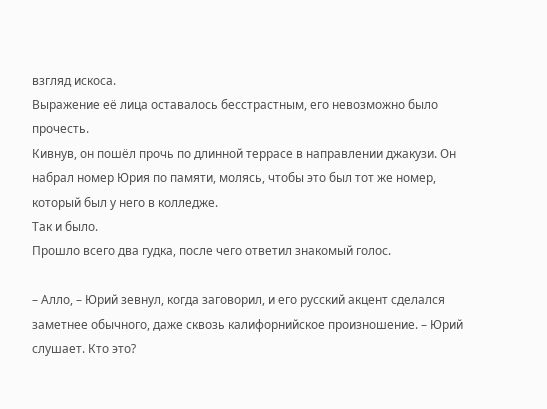взгляд искоса.
Выражение её лица оставалось бесстрастным, его невозможно было прочесть.
Кивнув, он пошёл прочь по длинной террасе в направлении джакузи. Он набрал номер Юрия по памяти, молясь, чтобы это был тот же номер, который был у него в колледже.
Так и было.
Прошло всего два гудка, после чего ответил знакомый голос.

– Алло, – Юрий зевнул, когда заговорил, и его русский акцент сделался заметнее обычного, даже сквозь калифорнийское произношение. – Юрий слушает. Кто это?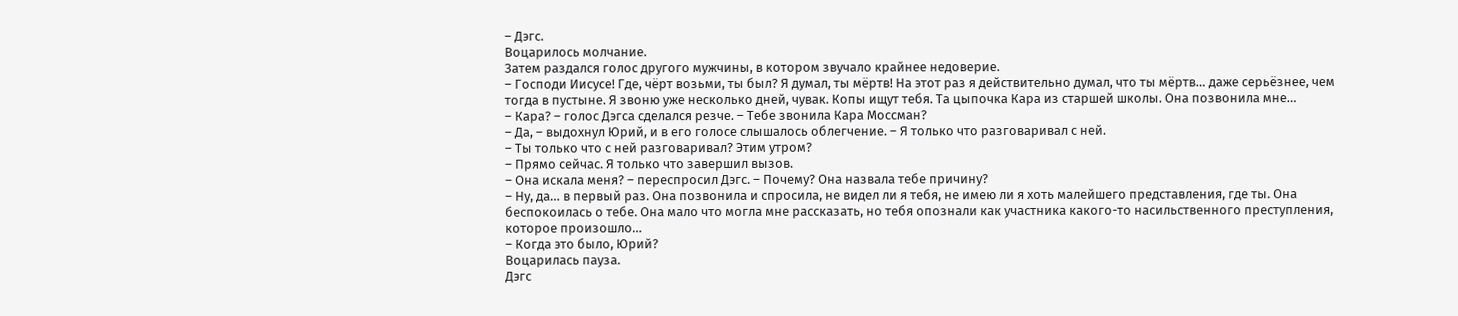– Дэгс.
Воцарилось молчание.
Затем раздался голос другого мужчины, в котором звучало крайнее недоверие.
– Господи Иисусе! Где, чёрт возьми, ты был? Я думал, ты мёртв! На этот раз я действительно думал, что ты мёртв… даже серьёзнее, чем тогда в пустыне. Я звоню уже несколько дней, чувак. Копы ищут тебя. Та цыпочка Кара из старшей школы. Она позвонила мне…
– Кара? – голос Дэгса сделался резче. – Тебе звонила Кара Моссман?
– Да, – выдохнул Юрий, и в его голосе слышалось облегчение. – Я только что разговаривал с ней.
– Ты только что с ней разговаривал? Этим утром?
– Прямо сейчас. Я только что завершил вызов.
– Она искала меня? – переспросил Дэгс. – Почему? Она назвала тебе причину?
– Ну, да… в первый раз. Она позвонила и спросила, не видел ли я тебя, не имею ли я хоть малейшего представления, где ты. Она беспокоилась о тебе. Она мало что могла мне рассказать, но тебя опознали как участника какого-то насильственного преступления, которое произошло…
– Когда это было, Юрий?
Воцарилась пауза.
Дэгс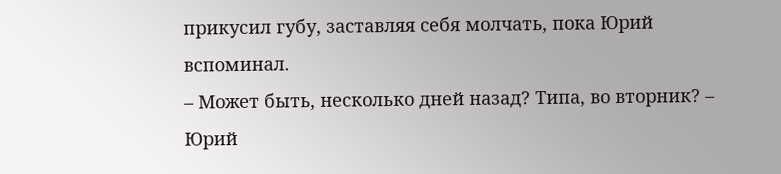прикусил губу, заставляя себя молчать, пока Юрий вспоминал.
– Может быть, несколько дней назад? Типа, во вторник? – Юрий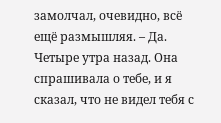замолчал, очевидно, всё ещё размышляя. – Да. Четыре утра назад. Она спрашивала о тебе, и я сказал, что не видел тебя с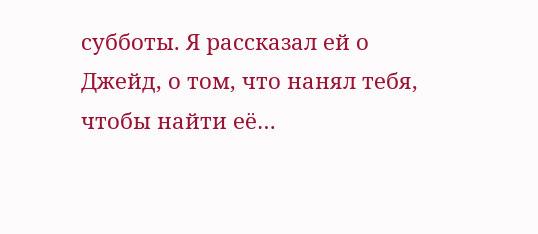субботы. Я рассказал ей о Джейд, о том, что нанял тебя, чтобы найти её…